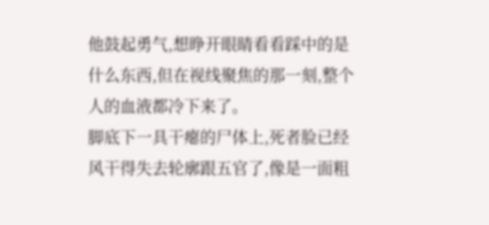他鼓起勇气,想睁开眼睛看看踩中的是什么东西,但在视线聚焦的那一刻,整个人的血液都冷下来了。
脚底下一具干瘪的尸体上,死者脸已经风干得失去轮廓跟五官了,像是一面粗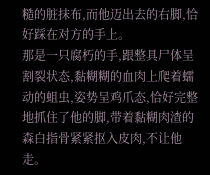糙的脏抹布,而他迈出去的右脚,恰好踩在对方的手上。
那是一只腐朽的手,跟整具尸体呈割裂状态,黏糊糊的血肉上爬着蠕动的蛆虫,姿势呈鸡爪态,恰好完整地抓住了他的脚,带着黏糊肉渣的森白指骨紧紧抠入皮肉,不让他走。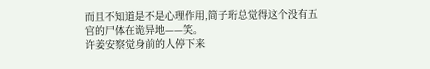而且不知道是不是心理作用,简子珩总觉得这个没有五官的尸体在诡异地——笑。
许姜安察觉身前的人停下来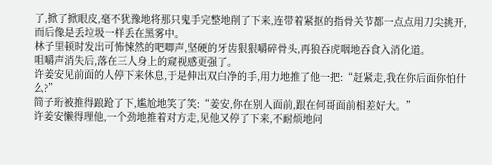了,掀了掀眼皮,毫不犹豫地将那只鬼手完整地削了下来,连带着紧抠的指骨关节都一点点用刀尖挑开,而后像是丢垃圾一样丢在黑雾中。
林子里顿时发出可怖悚然的吧唧声,坚硬的牙齿狠狠嚼碎骨头,再狼吞虎咽地吞食入消化道。
咀嚼声消失后,落在三人身上的窥视感更强了。
许姜安见前面的人停下来休息,于是伸出双白净的手,用力地推了他一把:“赶紧走,我在你后面你怕什么?”
简子珩被推得踉跄了下,尴尬地笑了笑:“姜安,你在别人面前,跟在何哥面前相差好大。”
许姜安懒得理他,一个劲地推着对方走,见他又停了下来,不耐烦地问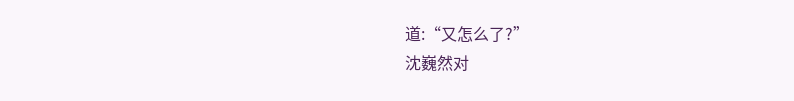道:“又怎么了?”
沈巍然对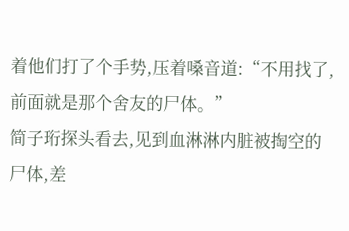着他们打了个手势,压着嗓音道:“不用找了,前面就是那个舍友的尸体。”
简子珩探头看去,见到血淋淋内脏被掏空的尸体,差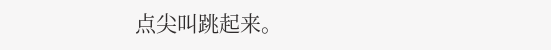点尖叫跳起来。